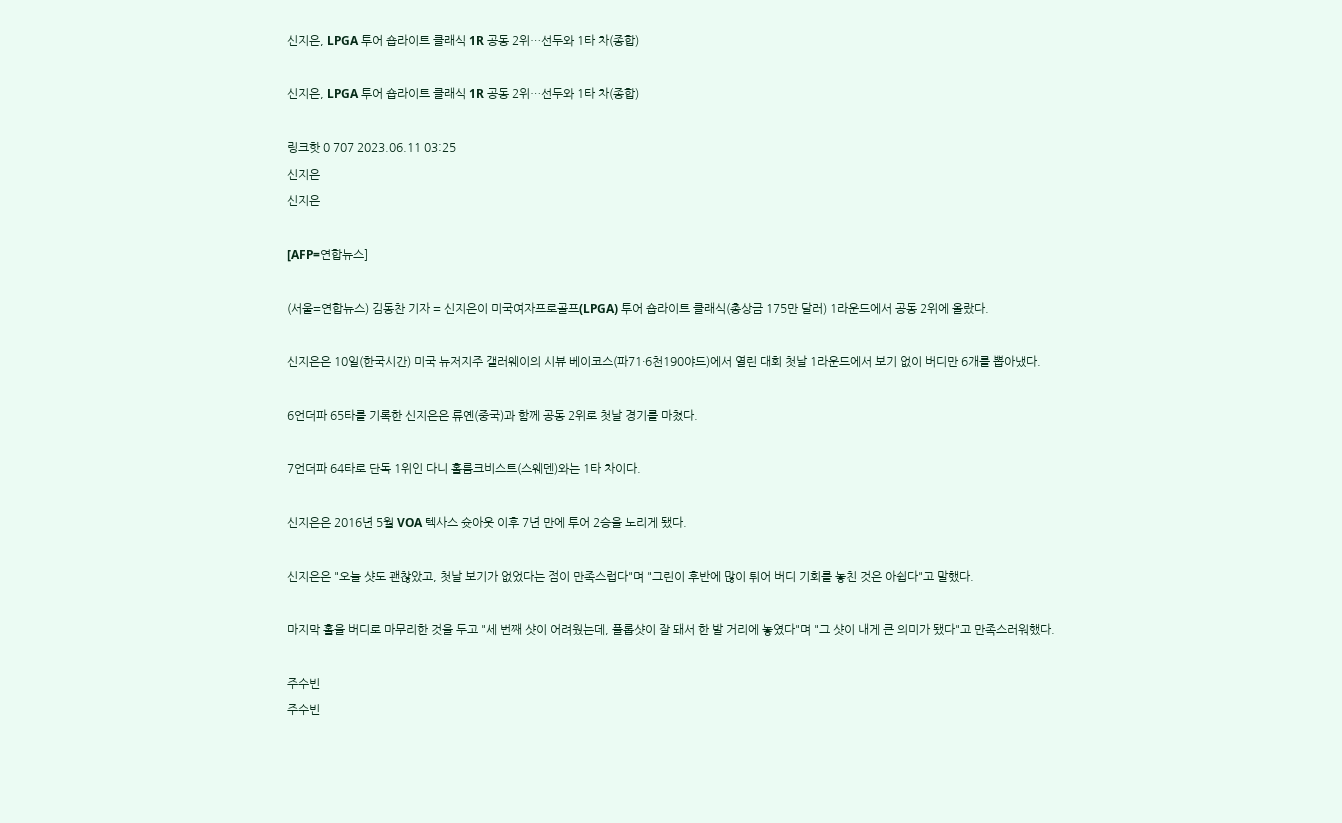신지은, LPGA 투어 숍라이트 클래식 1R 공동 2위…선두와 1타 차(종합)

신지은, LPGA 투어 숍라이트 클래식 1R 공동 2위…선두와 1타 차(종합)

링크핫 0 707 2023.06.11 03:25
신지은
신지은

[AFP=연합뉴스]

(서울=연합뉴스) 김동찬 기자 = 신지은이 미국여자프로골프(LPGA) 투어 숍라이트 클래식(총상금 175만 달러) 1라운드에서 공동 2위에 올랐다.

신지은은 10일(한국시간) 미국 뉴저지주 갤러웨이의 시뷰 베이코스(파71·6천190야드)에서 열린 대회 첫날 1라운드에서 보기 없이 버디만 6개를 뽑아냈다.

6언더파 65타를 기록한 신지은은 류옌(중국)과 함께 공동 2위로 첫날 경기를 마쳤다.

7언더파 64타로 단독 1위인 다니 홀름크비스트(스웨덴)와는 1타 차이다.

신지은은 2016년 5월 VOA 텍사스 슛아웃 이후 7년 만에 투어 2승을 노리게 됐다.

신지은은 "오늘 샷도 괜찮았고, 첫날 보기가 없었다는 점이 만족스럽다"며 "그린이 후반에 많이 튀어 버디 기회를 놓친 것은 아쉽다"고 말했다.

마지막 홀을 버디로 마무리한 것을 두고 "세 번째 샷이 어려웠는데, 플롭샷이 잘 돼서 한 발 거리에 놓였다"며 "그 샷이 내게 큰 의미가 됐다"고 만족스러워했다.

주수빈
주수빈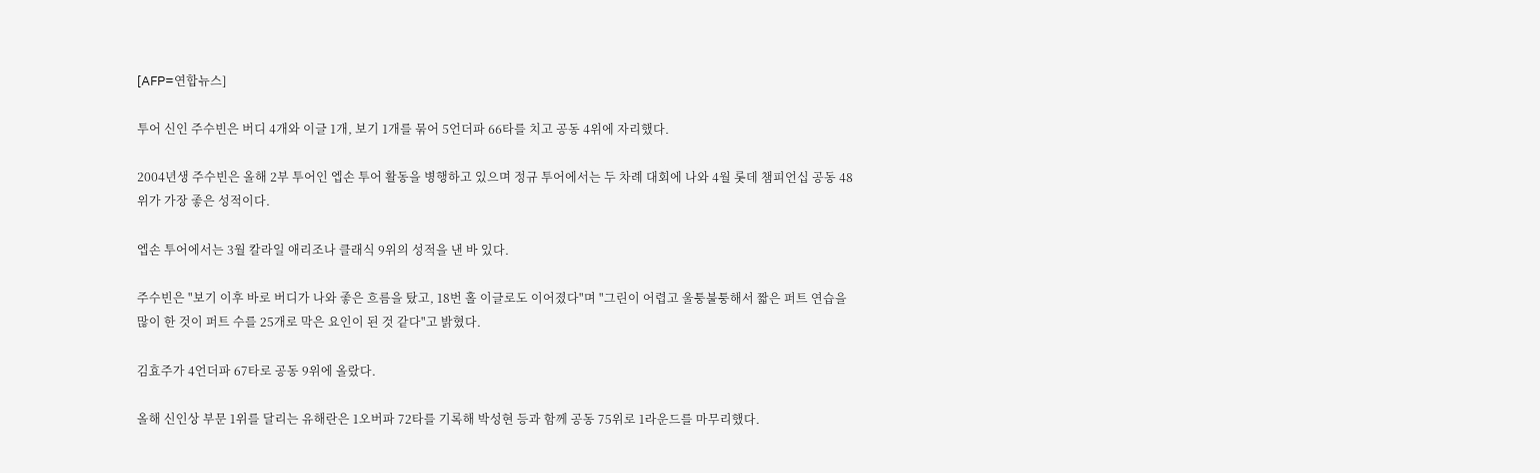[AFP=연합뉴스]

투어 신인 주수빈은 버디 4개와 이글 1개, 보기 1개를 묶어 5언더파 66타를 치고 공동 4위에 자리했다.

2004년생 주수빈은 올해 2부 투어인 엡손 투어 활동을 병행하고 있으며 정규 투어에서는 두 차례 대회에 나와 4월 롯데 챔피언십 공동 48위가 가장 좋은 성적이다.

엡손 투어에서는 3월 칼라일 애리조나 클래식 9위의 성적을 낸 바 있다.

주수빈은 "보기 이후 바로 버디가 나와 좋은 흐름을 탔고, 18번 홀 이글로도 이어졌다"며 "그린이 어렵고 울퉁불퉁해서 짧은 퍼트 연습을 많이 한 것이 퍼트 수를 25개로 막은 요인이 된 것 같다"고 밝혔다.

김효주가 4언더파 67타로 공동 9위에 올랐다.

올해 신인상 부문 1위를 달리는 유해란은 1오버파 72타를 기록해 박성현 등과 함께 공동 75위로 1라운드를 마무리했다.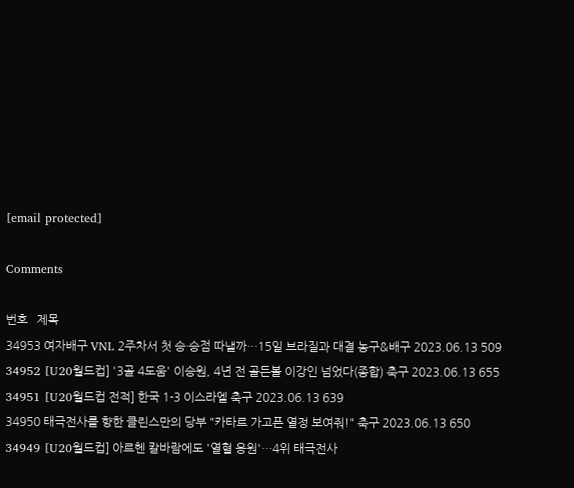[email protected]

Comments

번호   제목
34953 여자배구 VNL 2주차서 첫 승·승점 따낼까…15일 브라질과 대결 농구&배구 2023.06.13 509
34952 [U20월드컵] '3골 4도움' 이승원, 4년 전 골든볼 이강인 넘었다(종합) 축구 2023.06.13 655
34951 [U20월드컵 전적] 한국 1-3 이스라엘 축구 2023.06.13 639
34950 태극전사를 향한 클린스만의 당부 "카타르 가고픈 열정 보여줘!" 축구 2023.06.13 650
34949 [U20월드컵] 아르헨 칼바람에도 '열혈 응원'…4위 태극전사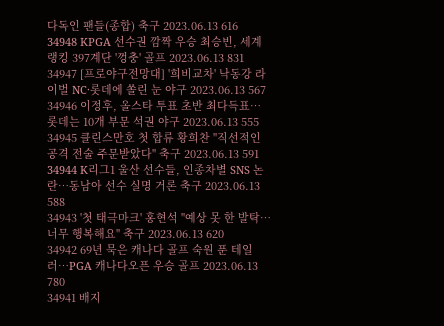다독인 팬들(종합) 축구 2023.06.13 616
34948 KPGA 선수권 깜짝 우승 최승빈, 세계랭킹 397계단 '껑충' 골프 2023.06.13 831
34947 [프로야구전망대] '희비교차' 낙동강 라이벌 NC·롯데에 쏠린 눈 야구 2023.06.13 567
34946 이정후, 올스타 투표 초반 최다득표…롯데는 10개 부문 석권 야구 2023.06.13 555
34945 클린스만호 첫 합류 황희찬 "직선적인 공격 전술 주문받았다" 축구 2023.06.13 591
34944 K리그1 울산 선수들, 인종차별 SNS 논란…동남아 선수 실명 거론 축구 2023.06.13 588
34943 '첫 태극마크' 홍현석 "예상 못 한 발탁…너무 행복해요" 축구 2023.06.13 620
34942 69년 묵은 캐나다 골프 숙원 푼 테일러…PGA 캐나다오픈 우승 골프 2023.06.13 780
34941 배지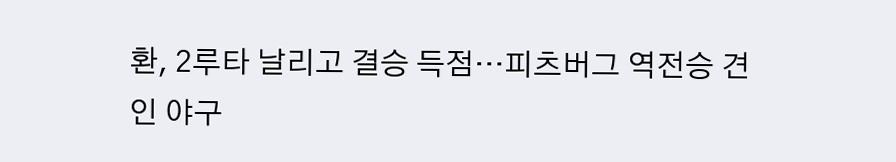환, 2루타 날리고 결승 득점…피츠버그 역전승 견인 야구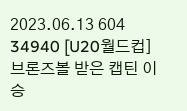2023.06.13 604
34940 [U20월드컵] 브론즈볼 받은 캡틴 이승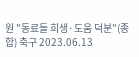원 "동료들 희생·도움 덕분"(종합) 축구 2023.06.13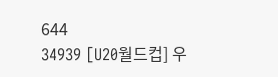644
34939 [U20월드컵] 우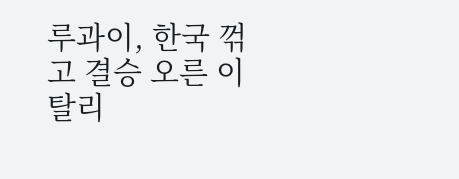루과이, 한국 꺾고 결승 오른 이탈리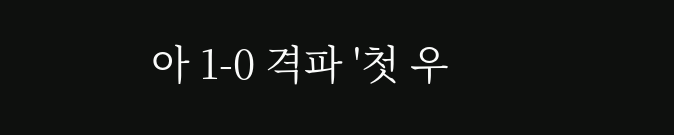아 1-0 격파 '첫 우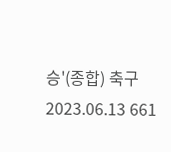승'(종합) 축구 2023.06.13 661